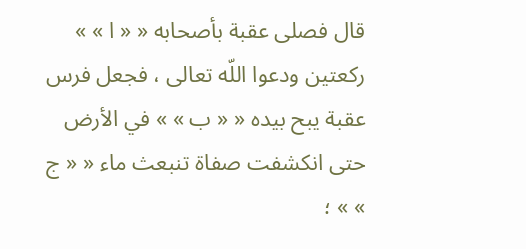قال فصلى عقبة بأصحابه « « ا » » ركعتين ودعوا اللّه تعالى ، فجعل فرس عقبة يبح بيده « « ب » » في الأرض حتى انكشفت صفاة تنبعث ماء « « ج » » ؛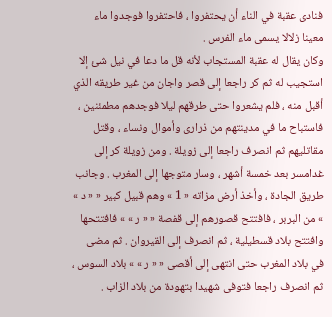فنادى عقبة في الناء أن يحتفروا ، فاحتفروا فوجدوا ماء معينا زلالا يسمى ماء الفرس .
وكان يقال له عقبة المستجاب لأنه قل ما دعا في نيل شئ إلا استجيب له ثم كر راجعا إلى قصر واجان من غير طريقه الذي أقبل منه ، فلم يشعروا حتى طرقهم ليلا فوجدهم مطمئنين ، فاستباح ما في مدينتهم من ذرارى وأموال ونساء ، وقتل مقاتليهم ثم انصرف راجعا إلى زويلة . ومن زويلة كر إلى غدامسر بعد خمسة أشهر ، وسار متوجها إلى المغرب . وجانب طريق الجادة ، وأخذ أرض مزاته « 1 » وهم قبيل كبير « « د » » من البربر ، فافتتح قصورهم إلى قفصة « « ر » » فافتتحها وافتتح بلاد قسطيلية ، ثم انصرف إلى القيروان . ثم مضى في بلاد المغرب حتى انتهى إلى أقصى « « ر » » بلاد السوس ، ثم انصرف راجعا فتوفى شهيدا بتهودة من بلاد الزاب .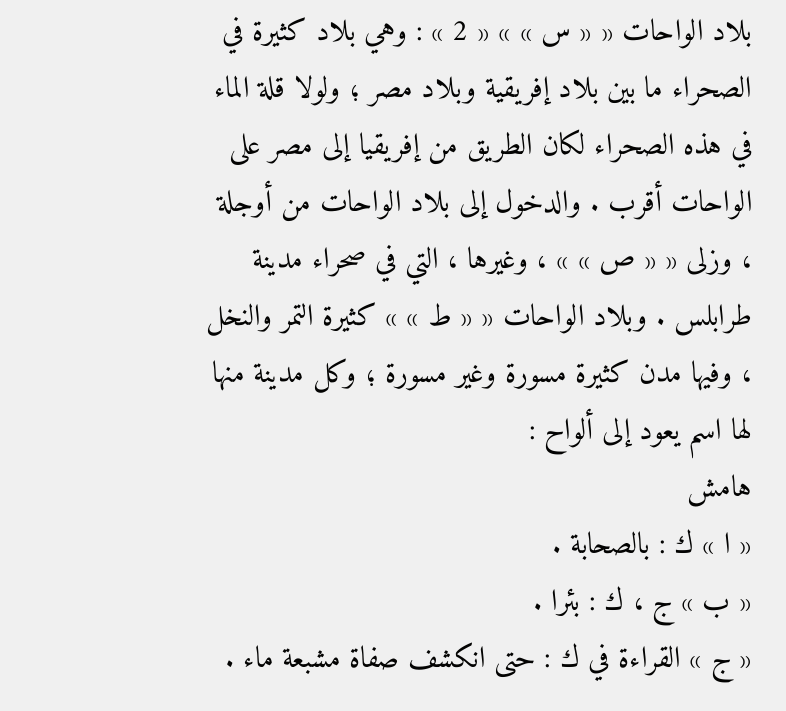بلاد الواحات « « س » » « 2 » : وهي بلاد كثيرة في الصحراء ما بين بلاد إفريقية وبلاد مصر ؛ ولولا قلة الماء في هذه الصحراء لكان الطريق من إفريقيا إلى مصر على الواحات أقرب . والدخول إلى بلاد الواحات من أوجلة ، وزلى « « ص » » ، وغيرها ، التي في صحراء مدينة طرابلس . وبلاد الواحات « « ط » » كثيرة التمر والنخل ، وفيها مدن كثيرة مسورة وغير مسورة ؛ وكل مدينة منها لها اسم يعود إلى ألواح :
هامش
« ا » ك : بالصحابة .
« ب » ج ، ك : بئرا .
« ج » القراءة في ك : حتى انكشف صفاة مشبعة ماء .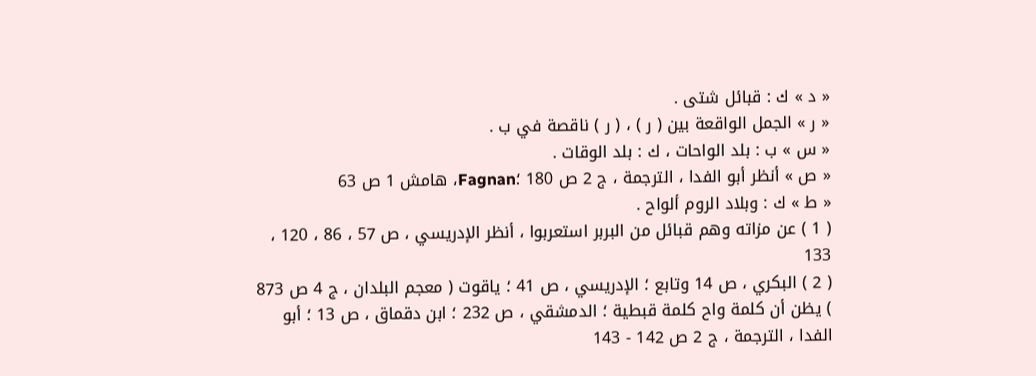« د » ك : قبائل شتى .
« ر » الجمل الواقعة بين ( ر ) ، ( ر ) ناقصة في ب .
« س » ب : بلد الواحات ، ك : بلد الوقات .
« ص » أنظر أبو الفدا ، الترجمة ، ج 2 ص 180 ؛Fagnan، هامش 1 ص 63
« ط » ك : وبلاد الروم ألواح .
( 1 ) عن مزاته وهم قبائل من البربر استعربوا ، أنظر الإدريسي ، ص 57 ، 86 ، 120 ، 133
( 2 ) البكري ، ص 14 وتابع ؛ الإدريسي ، ص 41 ؛ ياقوت ( معجم البلدان ، ج 4 ص 873 ) يظن أن كلمة واح كلمة قبطية ؛ الدمشقي ، ص 232 ؛ ابن دقماق ، ص 13 ؛ أبو الفدا ، الترجمة ، ج 2 ص 142 - 143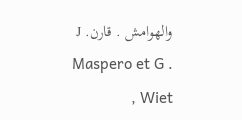والهوامش . قارنJ . Maspero et G . Wiet ,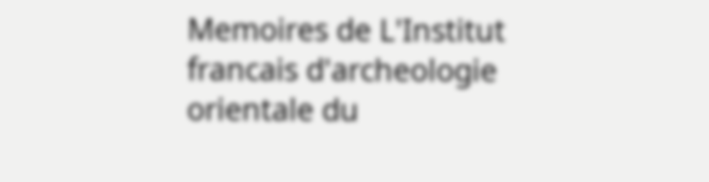Memoires de L'Institut francais d'archeologie orientale du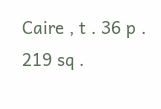Caire , t . 36 p . 219 sq .